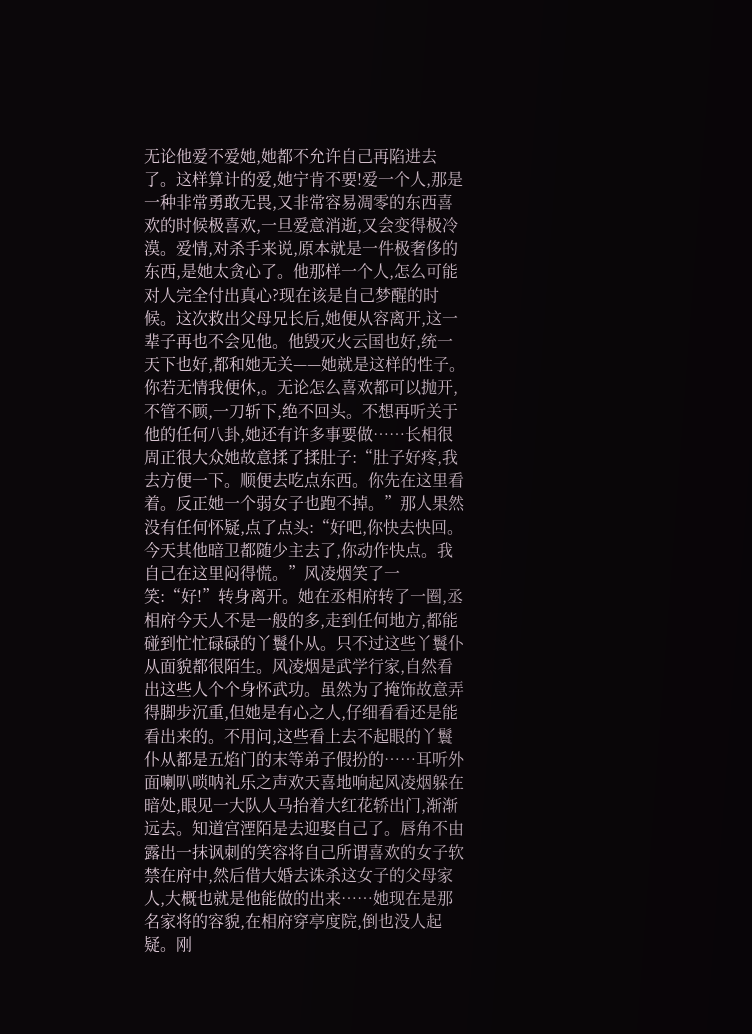无论他爱不爱她,她都不允许自己再陷进去了。这样算计的爱,她宁肯不要!爱一个人,那是一种非常勇敢无畏,又非常容易凋零的东西喜欢的时候极喜欢,一旦爱意消逝,又会变得极冷漠。爱情,对杀手来说,原本就是一件极奢侈的东西,是她太贪心了。他那样一个人,怎么可能对人完全付出真心?现在该是自己梦醒的时候。这次救出父母兄长后,她便从容离开,这一辈子再也不会见他。他毁灭火云国也好,统一天下也好,都和她无关——她就是这样的性子。你若无情我便休,。无论怎么喜欢都可以抛开,不管不顾,一刀斩下,绝不回头。不想再听关于他的任何八卦,她还有许多事要做……长相很周正很大众她故意揉了揉肚子:“肚子好疼,我去方便一下。顺便去吃点东西。你先在这里看着。反正她一个弱女子也跑不掉。”那人果然没有任何怀疑,点了点头:“好吧,你快去快回。今天其他暗卫都随少主去了,你动作快点。我自己在这里闷得慌。”风凌烟笑了一笑:“好!”转身离开。她在丞相府转了一圈,丞相府今天人不是一般的多,走到任何地方,都能碰到忙忙碌碌的丫鬟仆从。只不过这些丫鬟仆从面貌都很陌生。风凌烟是武学行家,自然看出这些人个个身怀武功。虽然为了掩饰故意弄得脚步沉重,但她是有心之人,仔细看看还是能看出来的。不用问,这些看上去不起眼的丫鬟仆从都是五焰门的末等弟子假扮的……耳听外面喇叭唢呐礼乐之声欢天喜地响起风凌烟躲在暗处,眼见一大队人马抬着大红花轿出门,渐渐远去。知道宫湮陌是去迎娶自己了。唇角不由露出一抹讽刺的笑容将自己所谓喜欢的女子软禁在府中,然后借大婚去诛杀这女子的父母家人,大概也就是他能做的出来……她现在是那名家将的容貌,在相府穿亭度院,倒也没人起疑。刚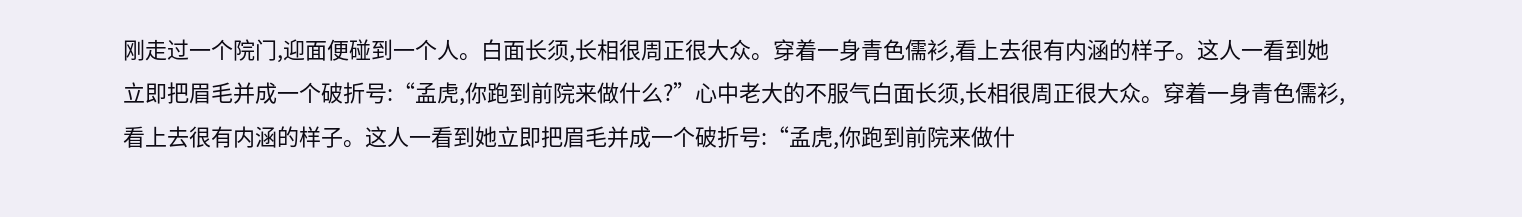刚走过一个院门,迎面便碰到一个人。白面长须,长相很周正很大众。穿着一身青色儒衫,看上去很有内涵的样子。这人一看到她立即把眉毛并成一个破折号:“孟虎,你跑到前院来做什么?”心中老大的不服气白面长须,长相很周正很大众。穿着一身青色儒衫,看上去很有内涵的样子。这人一看到她立即把眉毛并成一个破折号:“孟虎,你跑到前院来做什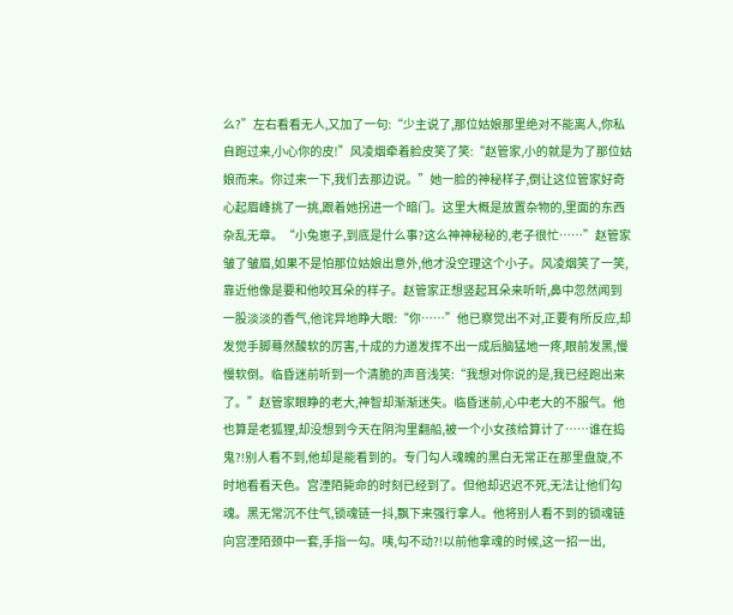么?”左右看看无人,又加了一句:“少主说了,那位姑娘那里绝对不能离人,你私自跑过来,小心你的皮!”风凌烟牵着脸皮笑了笑:“赵管家,小的就是为了那位姑娘而来。你过来一下,我们去那边说。”她一脸的神秘样子,倒让这位管家好奇心起眉峰挑了一挑,跟着她拐进一个暗门。这里大概是放置杂物的,里面的东西杂乱无章。“小兔崽子,到底是什么事?这么神神秘秘的,老子很忙……”赵管家皱了皱眉,如果不是怕那位姑娘出意外,他才没空理这个小子。风凌烟笑了一笑,靠近他像是要和他咬耳朵的样子。赵管家正想竖起耳朵来听听,鼻中忽然闻到一股淡淡的香气,他诧异地睁大眼:“你……”他已察觉出不对,正要有所反应,却发觉手脚蓦然酸软的厉害,十成的力道发挥不出一成后脑猛地一疼,眼前发黑,慢慢软倒。临昏迷前听到一个清脆的声音浅笑:“我想对你说的是,我已经跑出来了。”赵管家眼睁的老大,神智却渐渐迷失。临昏迷前,心中老大的不服气。他也算是老狐狸,却没想到今天在阴沟里翻船,被一个小女孩给算计了……谁在捣鬼?!别人看不到,他却是能看到的。专门勾人魂魄的黑白无常正在那里盘旋,不时地看看天色。宫湮陌毙命的时刻已经到了。但他却迟迟不死,无法让他们勾魂。黑无常沉不住气,锁魂链一抖,飘下来强行拿人。他将别人看不到的锁魂链向宫湮陌颈中一套,手指一勾。咦,勾不动?!以前他拿魂的时候,这一招一出,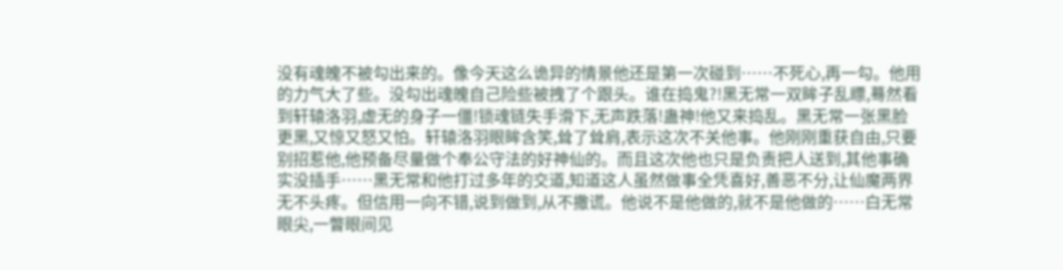没有魂魄不被勾出来的。像今天这么诡异的情景他还是第一次碰到……不死心,再一勾。他用的力气大了些。没勾出魂魄自己险些被拽了个跟头。谁在捣鬼?!黑无常一双眸子乱瞟,蓦然看到轩辕洛羽,虚无的身子一僵!锁魂链失手滑下,无声跌落!蛊神!他又来捣乱。黑无常一张黑脸更黑,又惊又怒又怕。轩辕洛羽眼眸含笑,耸了耸肩,表示这次不关他事。他刚刚重获自由,只要别招惹他,他预备尽量做个奉公守法的好神仙的。而且这次他也只是负责把人送到,其他事确实没插手……黑无常和他打过多年的交道,知道这人虽然做事全凭喜好,善恶不分,让仙魔两界无不头疼。但信用一向不错,说到做到,从不撒谎。他说不是他做的,就不是他做的……白无常眼尖,一瞥眼间见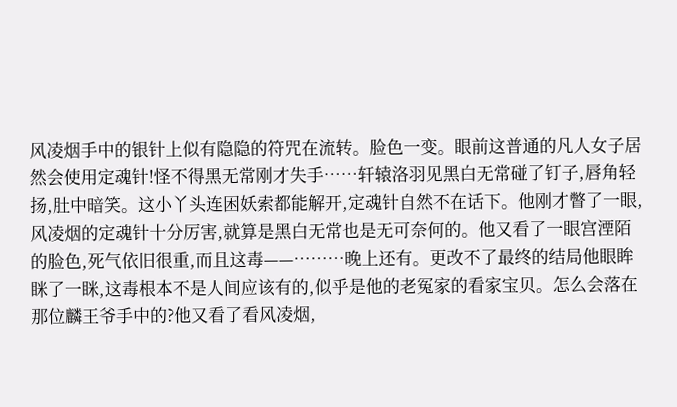风凌烟手中的银针上似有隐隐的符咒在流转。脸色一变。眼前这普通的凡人女子居然会使用定魂针!怪不得黑无常刚才失手……轩辕洛羽见黑白无常碰了钉子,唇角轻扬,肚中暗笑。这小丫头连困妖索都能解开,定魂针自然不在话下。他刚才瞥了一眼,风凌烟的定魂针十分厉害,就算是黑白无常也是无可奈何的。他又看了一眼宫湮陌的脸色,死气依旧很重,而且这毒——………晚上还有。更改不了最终的结局他眼眸眯了一眯,这毒根本不是人间应该有的,似乎是他的老冤家的看家宝贝。怎么会落在那位麟王爷手中的?他又看了看风凌烟,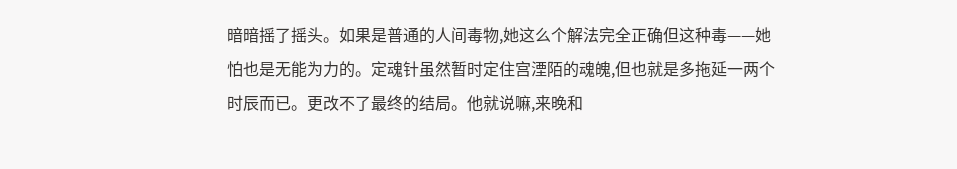暗暗摇了摇头。如果是普通的人间毒物,她这么个解法完全正确但这种毒——她怕也是无能为力的。定魂针虽然暂时定住宫湮陌的魂魄,但也就是多拖延一两个时辰而已。更改不了最终的结局。他就说嘛,来晚和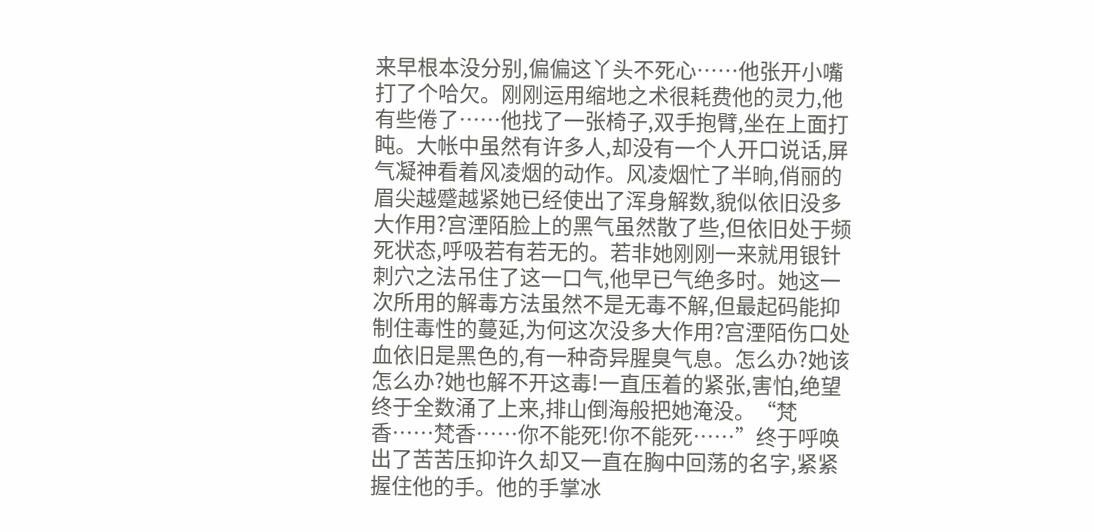来早根本没分别,偏偏这丫头不死心……他张开小嘴打了个哈欠。刚刚运用缩地之术很耗费他的灵力,他有些倦了……他找了一张椅子,双手抱臂,坐在上面打盹。大帐中虽然有许多人,却没有一个人开口说话,屏气凝神看着风凌烟的动作。风凌烟忙了半晌,俏丽的眉尖越蹙越紧她已经使出了浑身解数,貌似依旧没多大作用?宫湮陌脸上的黑气虽然散了些,但依旧处于频死状态,呼吸若有若无的。若非她刚刚一来就用银针刺穴之法吊住了这一口气,他早已气绝多时。她这一次所用的解毒方法虽然不是无毒不解,但最起码能抑制住毒性的蔓延,为何这次没多大作用?宫湮陌伤口处血依旧是黑色的,有一种奇异腥臭气息。怎么办?她该怎么办?她也解不开这毒!一直压着的紧张,害怕,绝望终于全数涌了上来,排山倒海般把她淹没。“梵香……梵香……你不能死!你不能死……”终于呼唤出了苦苦压抑许久却又一直在胸中回荡的名字,紧紧握住他的手。他的手掌冰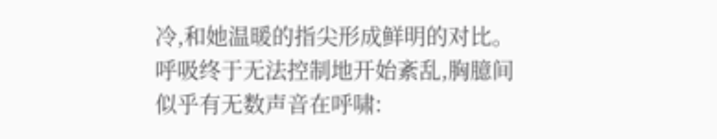冷,和她温暖的指尖形成鲜明的对比。呼吸终于无法控制地开始紊乱,胸臆间似乎有无数声音在呼啸: